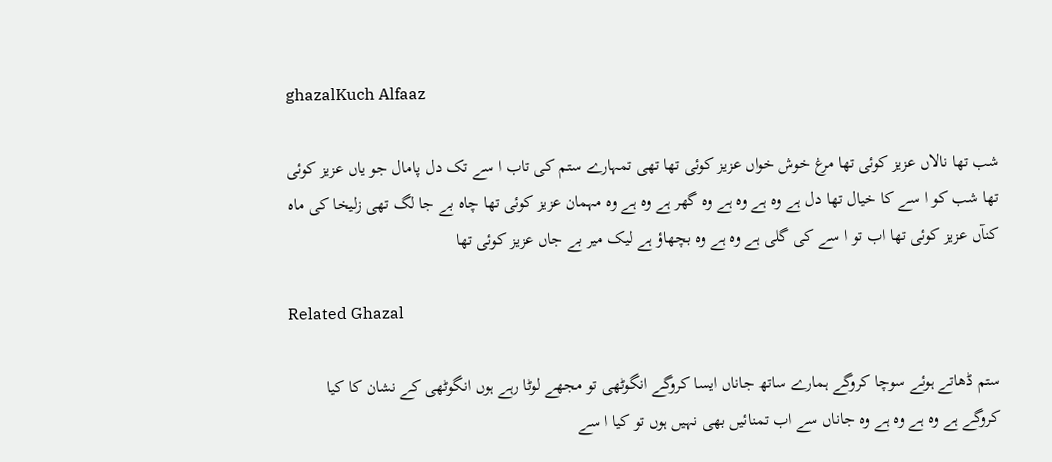ghazalKuch Alfaaz

شب تھا نالاں عزیز کوئی تھا مرغ خوش خواں عزیز کوئی تھا تھی تمہارے ستم کی تاب ا سے تک دل پامال جو یاں عزیز کوئی تھا شب کو ا سے کا خیال تھا دل ہے وہ ہے وہ ہے وہ گھر ہے وہ ہے وہ مہمان عزیز کوئی تھا چاہ بے جا لگ تھی زلیخا کی ماہ کنآں عزیز کوئی تھا اب تو ا سے کی گلی ہے وہ ہے وہ بچھاؤ ہے لیک میر بے جاں عزیز کوئی تھا

Related Ghazal

ستم ڈھاتے ہوئے سوچا کروگے ہمارے ساتھ جاناں ایسا کروگے انگوٹھی تو مجھے لوٹا رہے ہوں انگوٹھی کے نشان کا کیا کروگے ہے وہ ہے وہ ہے وہ جاناں سے اب تمنائیں بھی نہیں ہوں تو کیا ا سے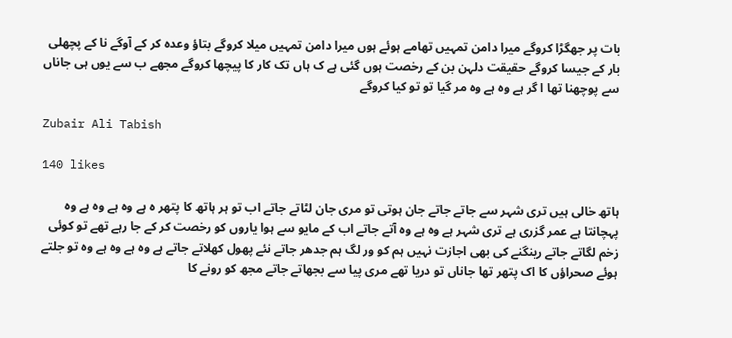بات پر جھگڑا کروگے میرا دامن تمہیں تھامے ہوئے ہوں میرا دامن تمہیں میلا کروگے بتاؤ وعدہ کر کے آوگے نا کے پچھلی بار کے جیسا کروگے حقیقت دلہن بن کے رخصت ہوں گئی ہے ک ہاں تک کار کا پیچھا کروگے مجھے ب سے یوں ہی جاناں سے پوچھنا تھا ا گر ہے وہ ہے وہ مر گیا تو تو کیا کروگے

Zubair Ali Tabish

140 likes

ہاتھ خالی ہیں تری شہر سے جاتے جاتے جان ہوتی تو مری جان لٹاتے جاتے اب تو ہر ہاتھ کا پتھر ہ ہے وہ ہے وہ ہے وہ پہچانتا ہے عمر گزری ہے تری شہر ہے وہ ہے وہ آتے جاتے اب کے مایو سے ہوا یاروں کو رخصت کر کے جا رہے تھے تو کوئی زخم لگاتے جاتے رینگنے کی بھی اجازت نہیں ہم کو ور لگ ہم جدھر جاتے نئے پھول کھلاتے جاتے ہے وہ ہے وہ ہے وہ تو جلتے ہوئے صحراؤں کا اک پتھر تھا جاناں تو دریا تھے مری پیا سے بجھاتے جاتے مجھ کو رونے کا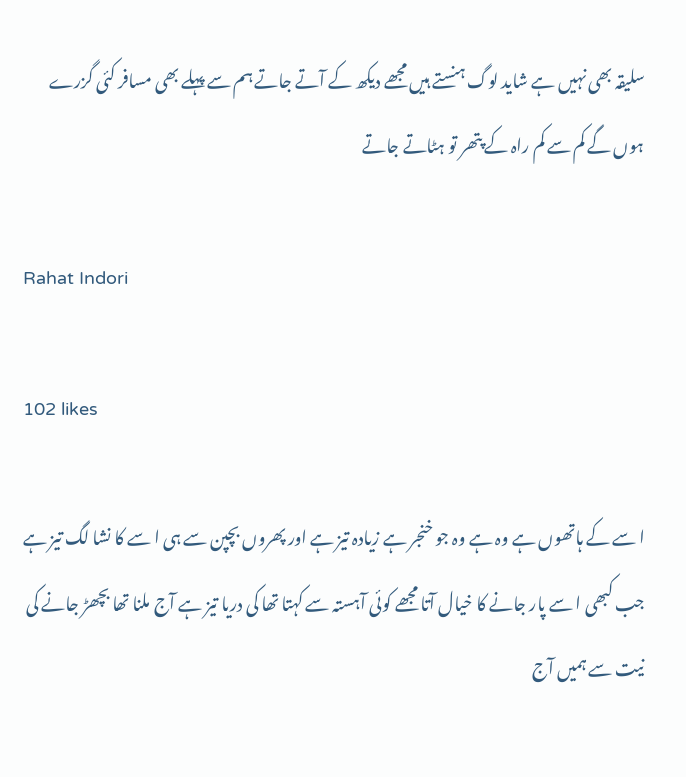سلیقہ بھی نہیں ہے شاید لوگ ہنستے ہیں مجھے دیکھ کے آتے جاتے ہم سے پہلے بھی مسافر کئی گزرے ہوں گے کم سے کم راہ کے پتھر تو ہٹاتے جاتے

Rahat Indori

102 likes

ا سے کے ہاتھوں ہے وہ ہے وہ جو خنجر ہے زیادہ تیز ہے اور پھروں بچپن سے ہی ا سے کا نشا لگ تیز ہے جب کبھی ا سے پار جانے کا خیال آتا مجھے کوئی آہستہ سے کہتا تھا کی دریا تیز ہے آج ملنا تھا بچھڑ جانے کی نیت سے ہمیں آج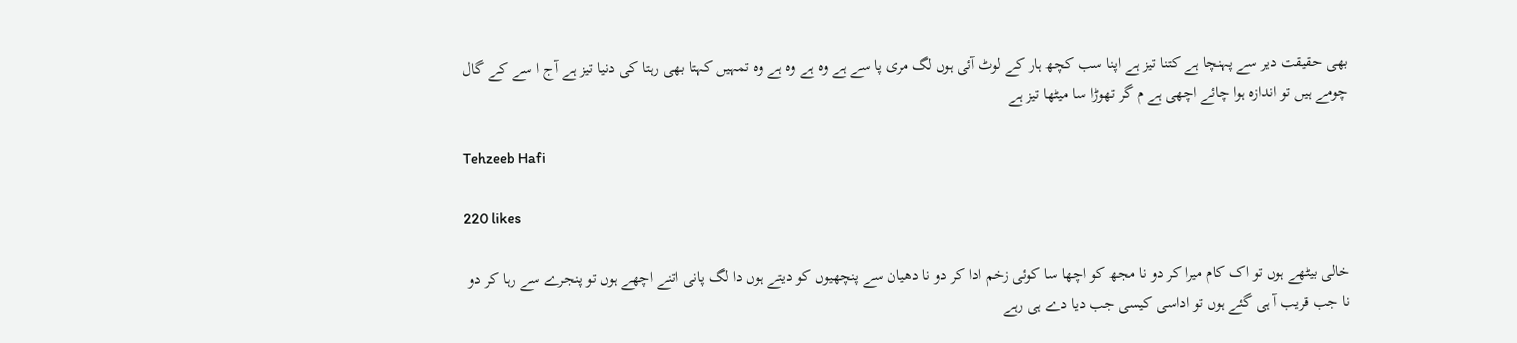بھی حقیقت دیر سے پہنچا ہے کتنا تیز ہے اپنا سب کچھ ہار کے لوٹ آئی ہوں لگ مری پا سے ہے وہ ہے وہ ہے وہ تمہیں کہتا بھی رہتا کی دنیا تیز ہے آج ا سے کے گال چومے ہیں تو اندازہ ہوا چائے اچھی ہے م گر تھوڑا سا میٹھا تیز ہے

Tehzeeb Hafi

220 likes

خالی بیٹھے ہوں تو اک کام میرا کر دو نا مجھ کو اچھا سا کوئی زخم ادا کر دو نا دھیان سے پنچھیوں کو دیتے ہوں دا لگ پانی اتنے اچھے ہوں تو پنجرے سے رہا کر دو نا جب قریب آ ہی گئے ہوں تو اداسی کیسی جب دیا دے ہی رہے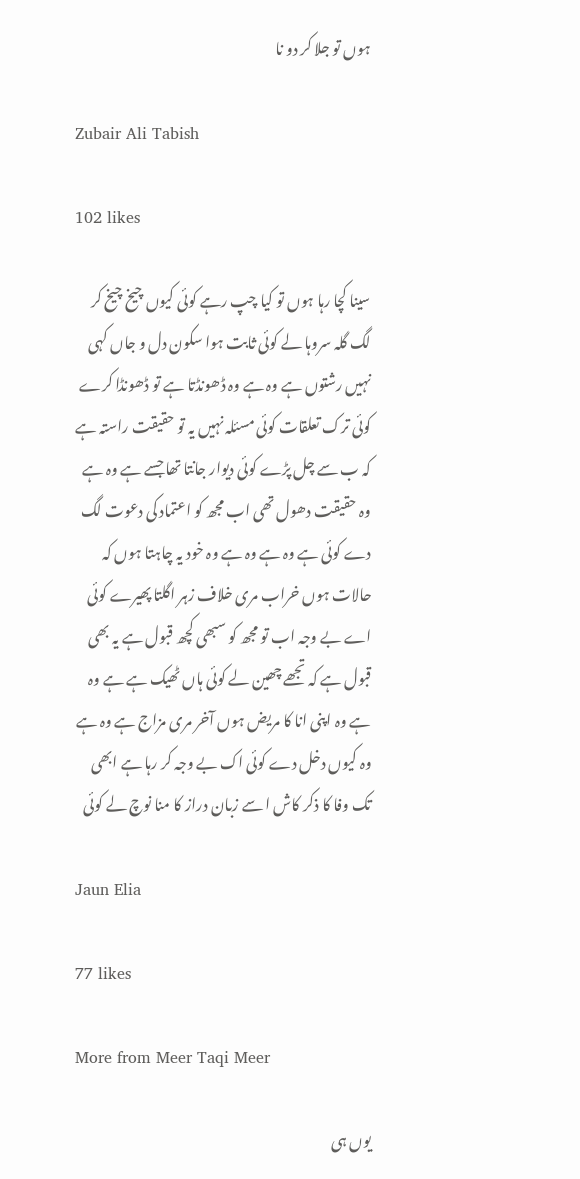ہوں تو جلا کر دو نا

Zubair Ali Tabish

102 likes

سینا کچا رہا ہوں تو کیا چپ رہے کوئی کیوں چیخ چیخ کر لگ گلہ سروہا لے کوئی ثابت ہوا سکون دل و جاں کہی نہیں رشتوں ہے وہ ہے وہ ڈھونڈتا ہے تو ڈھونڈا کرے کوئی ترک تعلقات کوئی مسئلہ نہیں یہ تو حقیقت راستہ ہے کہ ب سے چل پڑے کوئی دیوار جانتا تھا جسے ہے وہ ہے وہ حقیقت دھول تھی اب مجھ کو اعتماد کی دعوت لگ دے کوئی ہے وہ ہے وہ ہے وہ خود یہ چاہتا ہوں کہ حالات ہوں خراب مری خلاف زہر اگلتا پھیرے کوئی اے بے وجہ اب تو مجھ کو سبھی کچھ قبول ہے یہ بھی قبول ہے کہ تجھے چھین لے کوئی ہاں ٹھیک ہے ہے وہ ہے وہ اپنی انا کا مریض ہوں آخر مری مزاج ہے وہ ہے وہ کیوں دخل دے کوئی اک بے وجہ کر رہا ہے ابھی تک وفا کا ذکر کاش ا سے زبان دراز کا منا نوچ لے کوئی

Jaun Elia

77 likes

More from Meer Taqi Meer

یوں ہی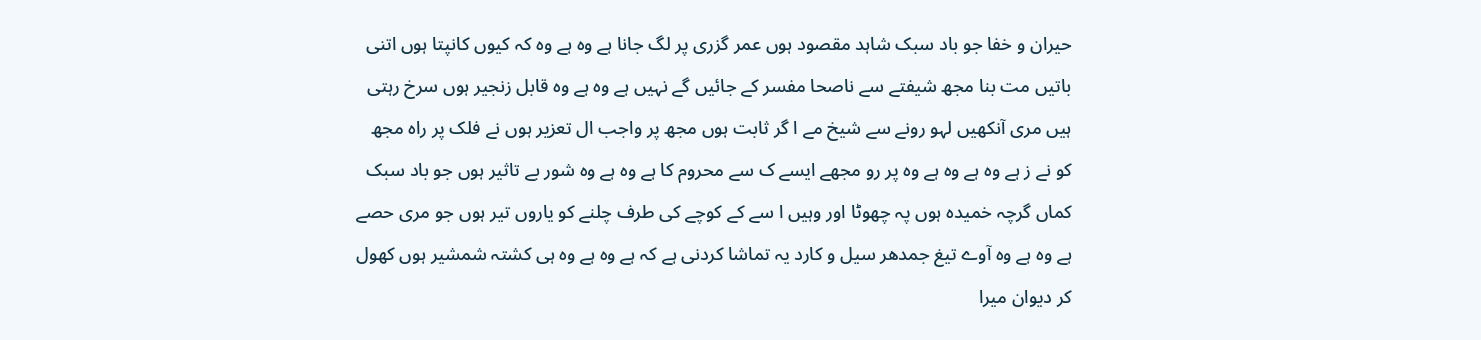حیران و خفا جو باد سبک شاہد مقصود ہوں عمر گزری پر لگ جانا ہے وہ ہے وہ کہ کیوں کانپتا ہوں اتنی باتیں مت بنا مجھ شیفتے سے ناصحا مفسر کے جائیں گے نہیں ہے وہ ہے وہ قابل زنجیر ہوں سرخ رہتی ہیں مری آنکھیں لہو رونے سے شیخ مے ا گر ثابت ہوں مجھ پر واجب ال تعزیر ہوں نے فلک پر راہ مجھ کو نے ز ہے وہ ہے وہ ہے وہ پر رو مجھے ایسے ک سے محروم کا ہے وہ ہے وہ شور بے تاثیر ہوں جو باد سبک کماں گرچہ خمیدہ ہوں پہ چھوٹا اور وہیں ا سے کے کوچے کی طرف چلنے کو یاروں تیر ہوں جو مری حصے ہے وہ ہے وہ آوے تیغ جمدھر سیل و کارد یہ تماشا کردنی ہے کہ ہے وہ ہے وہ ہی کشتہ شمشیر ہوں کھول کر دیوان میرا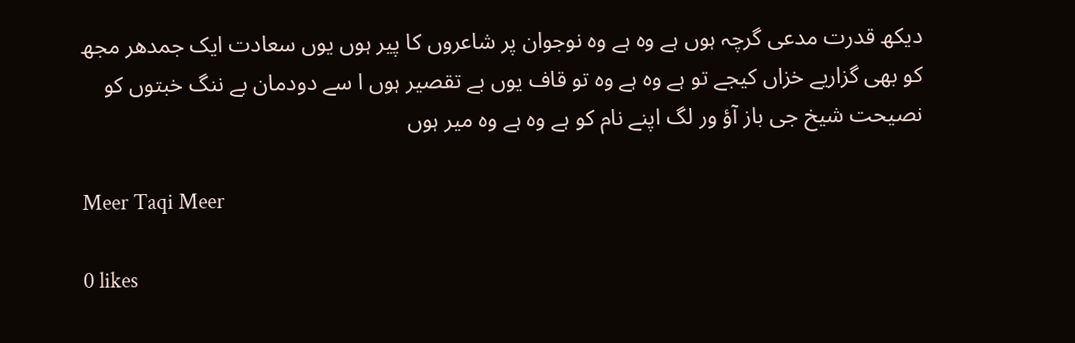دیکھ قدرت مدعی گرچہ ہوں ہے وہ ہے وہ نوجوان پر شاعروں کا پیر ہوں یوں سعادت ایک جمدھر مجھ کو بھی گزاریے خزاں کیجے تو ہے وہ ہے وہ تو قاف یوں بے تقصیر ہوں ا سے دودمان بے ننگ خبتوں کو نصیحت شیخ جی باز آؤ ور لگ اپنے نام کو ہے وہ ہے وہ میر ہوں

Meer Taqi Meer

0 likes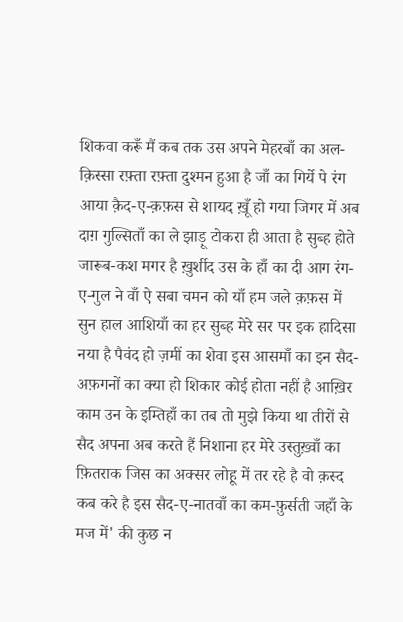शिकवा करूँ मैं कब तक उस अपने मेहरबाँ का अल-क़िस्सा रफ़्ता रफ़्ता दुश्मन हुआ है जाँ का गिर्ये पे रंग आया क़ैद-ए-क़फ़स से शायद ख़ूँ हो गया जिगर में अब दाग़ गुल्सिताँ का ले झाड़ू टोकरा ही आता है सुब्ह होते जारूब-कश मगर है ख़ुर्शीद उस के हाँ का दी आग रंग-ए-गुल ने वाँ ऐ सबा चमन को याँ हम जले क़फ़स में सुन हाल आशियाँ का हर सुब्ह मेरे सर पर इक हादिसा नया है पैवंद हो ज़मीं का शेवा इस आसमाँ का इन सैद-अफ़गनों का क्या हो शिकार कोई होता नहीं है आख़िर काम उन के इम्तिहाँ का तब तो मुझे किया था तीरों से सैद अपना अब करते हैं निशाना हर मेरे उस्तुख़्वाँ का फ़ितराक जिस का अक्सर लोहू में तर रहे है वो क़स्द कब करे है इस सैद-ए-नातवाँ का कम-फ़ुर्सती जहाँ के मज में' की कुछ न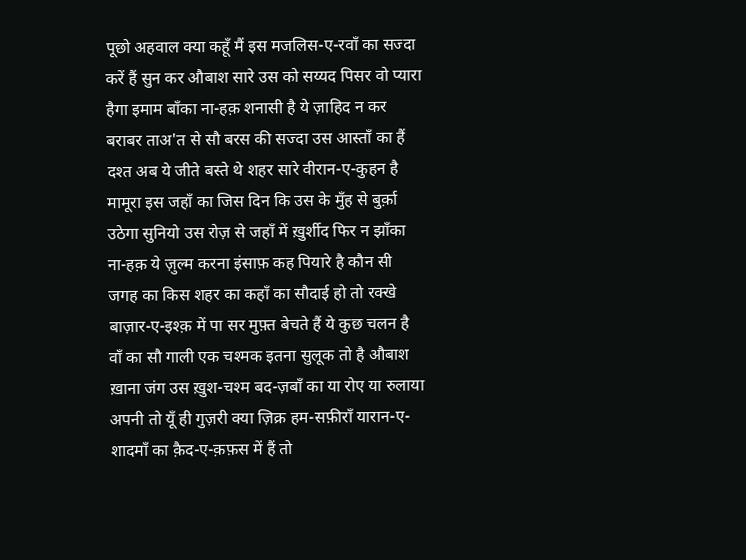पूछो अहवाल क्या कहूँ मैं इस मजलिस-ए-रवाँ का सज्दा करें हैं सुन कर औबाश सारे उस को सय्यद पिसर वो प्यारा हैगा इमाम बाँका ना-हक़ शनासी है ये ज़ाहिद न कर बराबर ताअ'त से सौ बरस की सज्दा उस आस्ताँ का हैं दश्त अब ये जीते बस्ते थे शहर सारे वीरान-ए-कुहन है मामूरा इस जहाँ का जिस दिन कि उस के मुँह से बुर्क़ा उठेगा सुनियो उस रोज़ से जहाँ में ख़ुर्शीद फिर न झाँका ना-हक़ ये ज़ुल्म करना इंसाफ़ कह पियारे है कौन सी जगह का किस शहर का कहाँ का सौदाई हो तो रक्खे बाज़ार-ए-इश्क़ में पा सर मुफ़्त बेचते हैं ये कुछ चलन है वाँ का सौ गाली एक चश्मक इतना सुलूक तो है औबाश ख़ाना जंग उस ख़ुश-चश्म बद-ज़बाँ का या रोए या रुलाया अपनी तो यूँ ही गुज़री क्या ज़िक्र हम-सफ़ीराँ यारान-ए-शादमाँ का क़ैद-ए-क़फ़स में हैं तो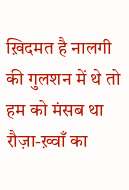ख़िदमत है नालगी की गुलशन में थे तो हम को मंसब था रौज़ा-ख़्वाँ का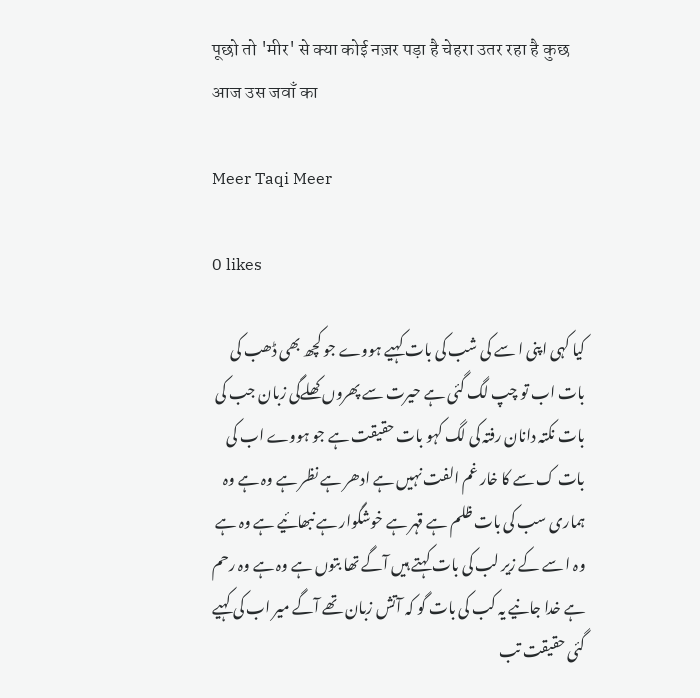पूछो तो 'मीर' से क्या कोई नज़र पड़ा है चेहरा उतर रहा है कुछ आज उस जवाँ का

Meer Taqi Meer

0 likes

کیا کہی اپنی ا سے کی شب کی بات کہیے ہووے جو کچھ بھی ڈھب کی بات اب تو چپ لگ گئی ہے حیرت سے پھروں کھلےگی زبان جب کی بات نکتہ دانان رفتہ کی لگ کہو بات حقیقت ہے جو ہووے اب کی بات ک سے کا خار غم الفت نہیں ہے ادھر ہے نظر ہے وہ ہے وہ ہماری سب کی بات ظلم ہے قہر ہے خوشگوار ہے نبھائیے ہے وہ ہے وہ ا سے کے زیر لب کی بات کہتے ہیں آگے تھا بتوں ہے وہ ہے وہ رحم ہے خدا جانیے یہ کب کی بات گو کہ آتش زبان تھے آگے میر اب کی کہیے گئی حقیقت تب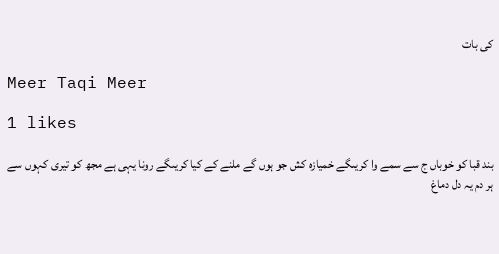کی بات

Meer Taqi Meer

1 likes

بند قبا کو خوباں ج سے سمے وا کریںگے خمیازہ کش جو ہوں گے ملنے کے کیا کریںگے رونا یہی ہے مجھ کو تیری کہوں سے ہر دم یہ دل دماغ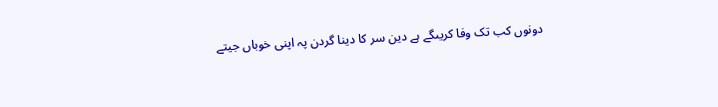دونوں کب تک وفا کریںگے ہے دین سر کا دینا گردن پہ اپنی خوباں جیتے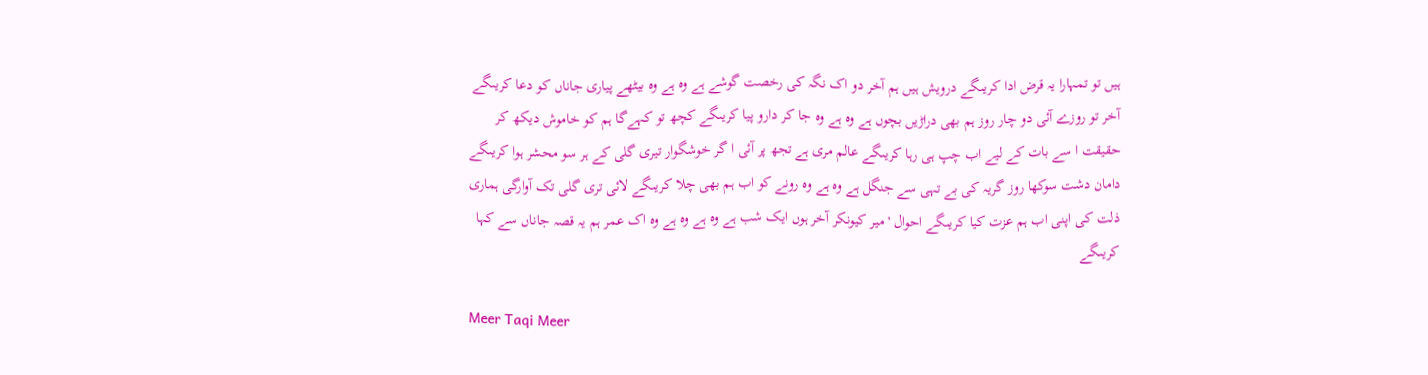ہیں تو تمہارا یہ قرض ادا کریںگے درویش ہیں ہم آخر دو اک نگہ کی رخصت گوشے ہے وہ ہے وہ بیٹھے پیاری جاناں کو دعا کریںگے آخر تو روزے آئی دو چار روز ہم بھی دراڑیں بچوں ہے وہ ہے وہ جا کر دارو پیا کریںگے کچھ تو کہےگا ہم کو خاموش دیکھ کر حقیقت ا سے بات کے لیے اب چپ ہی رہا کریںگے عالم مری ہے تجھ پر آئی ا گر خوشگوار تیری گلی کے ہر سو محشر ہوا کریںگے دامان دشت سوکھا روز گریہ کی بے تہی سے جنگل ہے وہ ہے وہ رونے کو اب ہم بھی چلا کریںگے لائی تری گلی تک آوارگی ہماری ذلت کی اپنی اب ہم عزت کیا کریںگے احوال 'میر کیونکر آخر ہوں ایک شب ہے وہ ہے وہ ہے وہ اک عمر ہم یہ قصہ جاناں سے کہا کریںگے

Meer Taqi Meer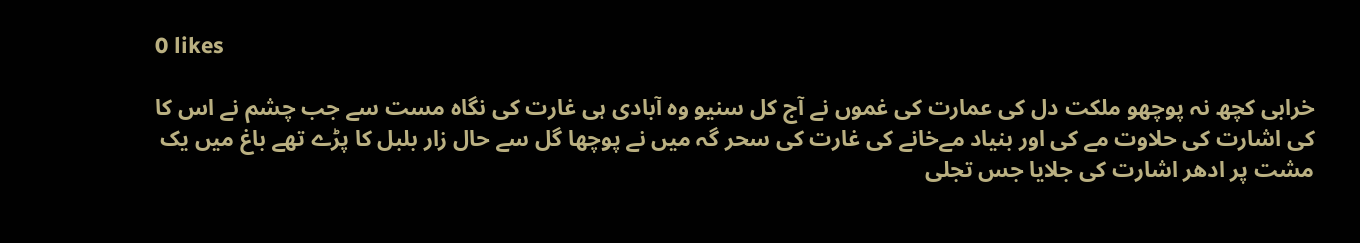0 likes

خرابی کچھ نہ پوچھو ملکت دل کی عمارت کی غموں نے آج کل سنیو وہ آبادی ہی غارت کی نگاہ مست سے جب چشم نے اس کا کی اشارت کی حلاوت مے کی اور بنیاد مےخانے کی غارت کی سحر گہ میں نے پوچھا گل سے حال زار بلبل کا پڑے تھے باغ میں یک مشت پر ادھر اشارت کی جلایا جس تجلی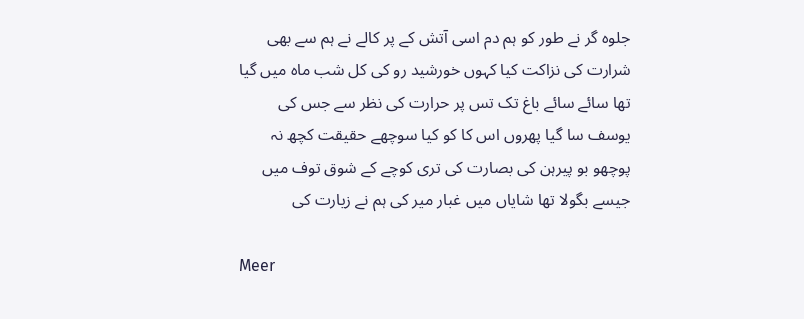جلوہ گر نے طور کو ہم دم اسی آتش کے پر کالے نے ہم سے بھی شرارت کی نزاکت کیا کہوں خورشید رو کی کل شب ماہ میں گیا تھا سائے سائے باغ تک تس پر حرارت کی نظر سے جس کی یوسف سا گیا پھروں اس کا کو کیا سوچھے حقیقت کچھ نہ پوچھو بو پیرہن کی بصارت کی تری کوچے کے شوق توف میں جیسے بگولا تھا شایاں میں غبار میر کی ہم نے زیارت کی

Meer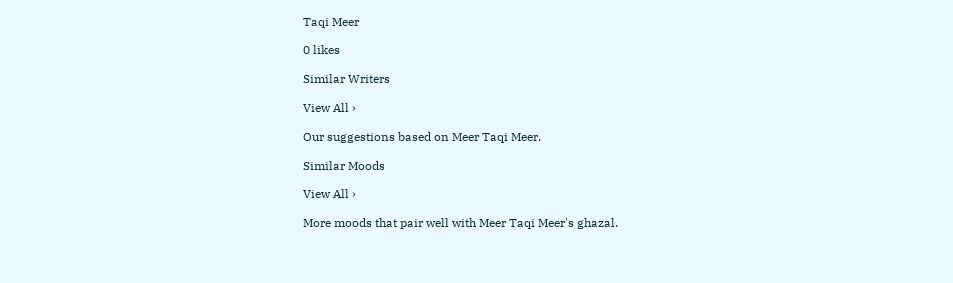Taqi Meer

0 likes

Similar Writers

View All ›

Our suggestions based on Meer Taqi Meer.

Similar Moods

View All ›

More moods that pair well with Meer Taqi Meer's ghazal.